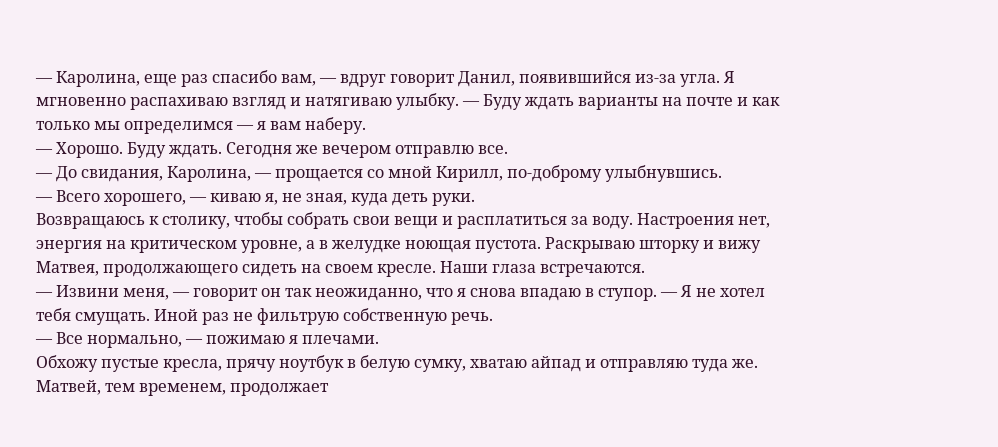— Каролина, еще раз спасибо вам, — вдруг говорит Данил, появившийся из-за угла. Я мгновенно распахиваю взгляд и натягиваю улыбку. — Буду ждать варианты на почте и как только мы определимся — я вам наберу.
— Хорошо. Буду ждать. Сегодня же вечером отправлю все.
— До свидания, Каролина, — прощается со мной Кирилл, по-доброму улыбнувшись.
— Всего хорошего, — киваю я, не зная, куда деть руки.
Возвращаюсь к столику, чтобы собрать свои вещи и расплатиться за воду. Настроения нет, энергия на критическом уровне, а в желудке ноющая пустота. Раскрываю шторку и вижу Матвея, продолжающего сидеть на своем кресле. Наши глаза встречаются.
— Извини меня, — говорит он так неожиданно, что я снова впадаю в ступор. — Я не хотел тебя смущать. Иной раз не фильтрую собственную речь.
— Все нормально, — пожимаю я плечами.
Обхожу пустые кресла, прячу ноутбук в белую сумку, хватаю айпад и отправляю туда же. Матвей, тем временем, продолжает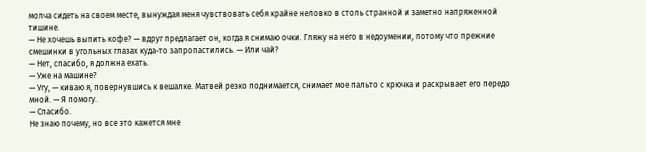молча сидеть на своем месте, вынуждая меня чувствовать себя крайне неловко в столь странной и заметно напряженной тишине.
— Не хочешь выпить кофе? — вдруг предлагает он, когда я снимаю очки. Гляжу на него в недоумении, потому что прежние смешинки в угольных глазах куда-то запропастились. — Или чай?
— Нет, спасибо, я должна ехать.
— Уже на машине?
— Угу, — киваю я, повернувшись к вешалке. Матвей резко поднимается, снимает мое пальто с крючка и раскрывает его передо мной. — Я помогу.
— Спасибо.
Не знаю почему, но все это кажется мне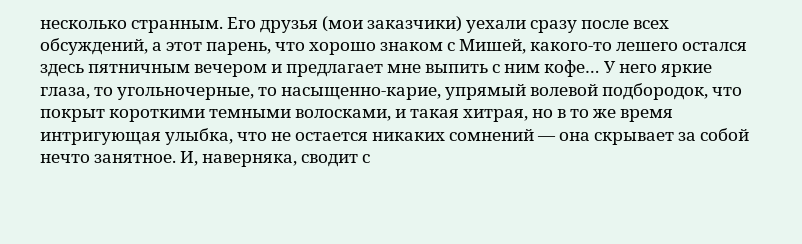несколько странным. Его друзья (мои заказчики) уехали сразу после всех обсуждений, а этот парень, что хорошо знаком с Мишей, какого-то лешего остался здесь пятничным вечером и предлагает мне выпить с ним кофе… У него яркие глаза, то угольночерные, то насыщенно-карие, упрямый волевой подбородок, что покрыт короткими темными волосками, и такая хитрая, но в то же время интригующая улыбка, что не остается никаких сомнений — она скрывает за собой нечто занятное. И, наверняка, сводит с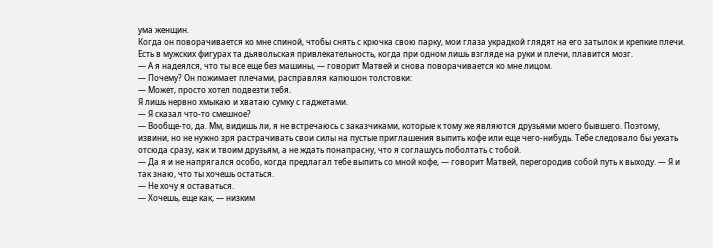ума женщин.
Когда он поворачивается ко мне спиной, чтобы снять с крючка свою парку, мои глаза украдкой глядят на его затылок и крепкие плечи. Есть в мужских фигурах та дьявольская привлекательность, когда при одном лишь взгляде на руки и плечи, плавится мозг.
— А я надеялся, что ты все еще без машины, — говорит Матвей и снова поворачивается ко мне лицом.
— Почему? Он пожимает плечами, расправляя капюшон толстовки:
— Может, просто хотел подвезти тебя.
Я лишь нервно хмыкаю и хватаю сумку с гаджетами.
— Я сказал что-то смешное?
— Вообще-то, да. Мм, видишь ли, я не встречаюсь с заказчиками, которые к тому же являются друзьями моего бывшего. Поэтому, извини, но не нужно зря растрачивать свои силы на пустые приглашения выпить кофе или еще чего-нибудь. Тебе следовало бы уехать отсюда сразу, как и твоим друзьям, а не ждать понапрасну, что я соглашусь поболтать с тобой.
— Да я и не напрягался особо, когда предлагал тебе выпить со мной кофе, — говорит Матвей, перегородив собой путь к выходу. — Я и так знаю, что ты хочешь остаться.
— Не хочу я оставаться.
— Хочешь, еще как, — низким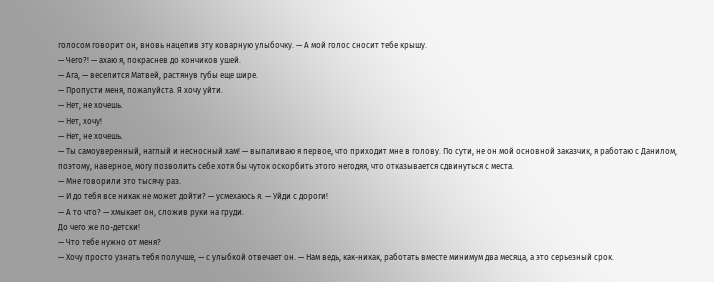голосом говорит он, вновь нацепив эту коварную улыбочку. — А мой голос сносит тебе крышу.
— Чего?! — ахаю я, покраснев до кончиков ушей.
— Ага, — веселится Матвей, растянув губы еще шире.
— Пропусти меня, пожалуйста. Я хочу уйти.
— Нет, не хочешь.
— Нет, хочу!
— Нет, не хочешь.
— Ты самоуверенный, наглый и несносный хам! — выпаливаю я первое, что приходит мне в голову. По сути, не он мой основной заказчик, я работаю с Данилом, поэтому, наверное, могу позволить себе хотя бы чуток оскорбить этого негодяя, что отказывается сдвинуться с места.
— Мне говорили это тысячу раз.
— И до тебя все никак не может дойти? — усмехаюсь я. — Уйди с дороги!
— А то что? — хмыкает он, сложив руки на груди.
До чего же по-детски!
— Что тебе нужно от меня?
— Хочу просто узнать тебя получше, — с улыбкой отвечает он. — Нам ведь, как-никак, работать вместе минимум два месяца, а это серьезный срок.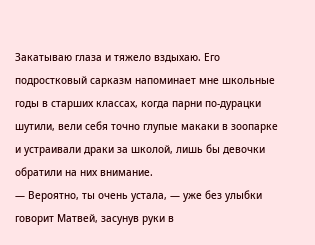Закатываю глаза и тяжело вздыхаю. Его подростковый сарказм напоминает мне школьные годы в старших классах, когда парни по-дурацки шутили, вели себя точно глупые макаки в зоопарке и устраивали драки за школой, лишь бы девочки обратили на них внимание.
— Вероятно, ты очень устала, — уже без улыбки говорит Матвей, засунув руки в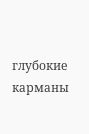глубокие карманы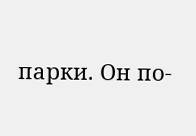парки. Он по-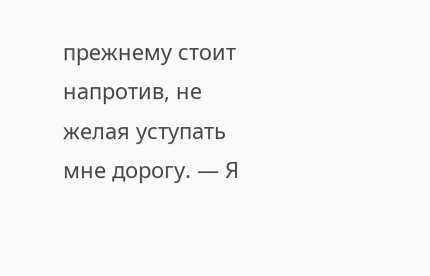прежнему стоит напротив, не желая уступать мне дорогу. — Я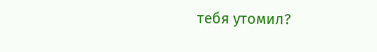тебя утомил?